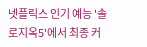넷플릭스 인기 예능 '솔로지옥5'에서 최종 커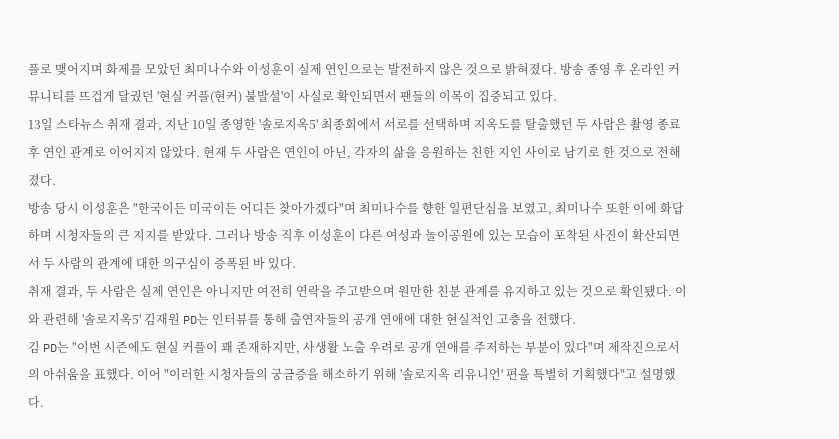플로 맺어지며 화제를 모았던 최미나수와 이성훈이 실제 연인으로는 발전하지 않은 것으로 밝혀졌다. 방송 종영 후 온라인 커뮤니티를 뜨겁게 달궜던 '현실 커플(현커) 불발설'이 사실로 확인되면서 팬들의 이목이 집중되고 있다.
13일 스타뉴스 취재 결과, 지난 10일 종영한 '솔로지옥5' 최종회에서 서로를 선택하며 지옥도를 탈출했던 두 사람은 촬영 종료 후 연인 관계로 이어지지 않았다. 현재 두 사람은 연인이 아닌, 각자의 삶을 응원하는 친한 지인 사이로 남기로 한 것으로 전해졌다.
방송 당시 이성훈은 "한국이든 미국이든 어디든 찾아가겠다"며 최미나수를 향한 일편단심을 보였고, 최미나수 또한 이에 화답하며 시청자들의 큰 지지를 받았다. 그러나 방송 직후 이성훈이 다른 여성과 놀이공원에 있는 모습이 포착된 사진이 확산되면서 두 사람의 관계에 대한 의구심이 증폭된 바 있다.
취재 결과, 두 사람은 실제 연인은 아니지만 여전히 연락을 주고받으며 원만한 친분 관계를 유지하고 있는 것으로 확인됐다. 이와 관련해 '솔로지옥5' 김재원 PD는 인터뷰를 통해 출연자들의 공개 연애에 대한 현실적인 고충을 전했다.
김 PD는 "이번 시즌에도 현실 커플이 꽤 존재하지만, 사생활 노출 우려로 공개 연애를 주저하는 부분이 있다"며 제작진으로서의 아쉬움을 표했다. 이어 "이러한 시청자들의 궁금증을 해소하기 위해 '솔로지옥 리유니언' 편을 특별히 기획했다"고 설명했다.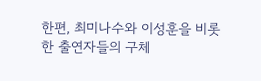한편, 최미나수와 이성훈을 비롯한 출연자들의 구체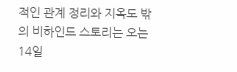적인 관계 정리와 지옥도 밖의 비하인드 스토리는 오는 14일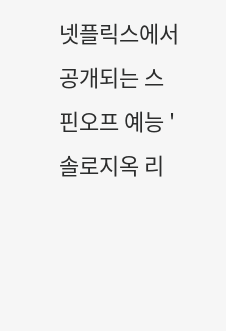넷플릭스에서 공개되는 스핀오프 예능 '솔로지옥 리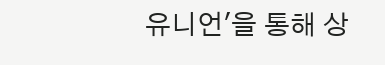유니언'을 통해 상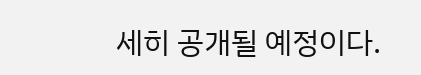세히 공개될 예정이다.